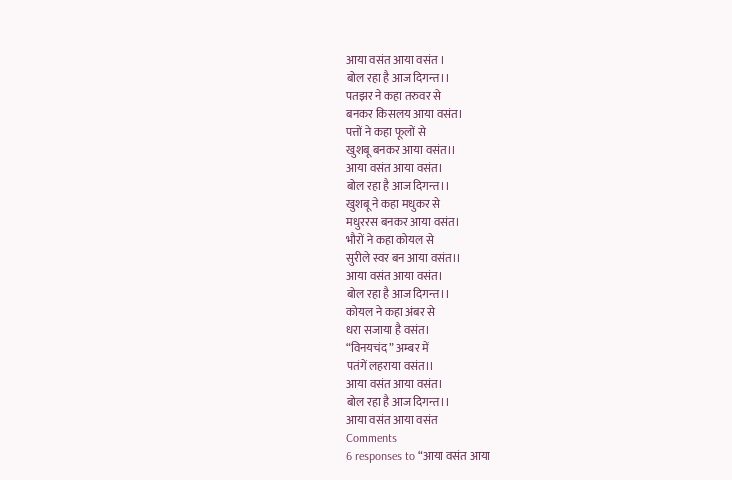आया वसंत आया वसंत ।
बोल रहा है आज दिगन्त।।
पतझर ने कहा तरुवर से
बनकर किसलय आया वसंत।
पत्तों ने कहा फूलों से
खुशबू बनकर आया वसंत।।
आया वसंत आया वसंत।
बोल रहा है आज दिगन्त।।
खुशबू ने कहा मधुकर से
मधुररस बनकर आया वसंत।
भौरों ने कहा कोयल से
सुरीले स्वर बन आया वसंत।।
आया वसंत आया वसंत।
बोल रहा है आज दिगन्त।।
कोयल ने कहा अंबर से
धरा सजाया है वसंत।
“विनयचंद ” अम्बर में
पतंगें लहराया वसंत।।
आया वसंत आया वसंत।
बोल रहा है आज दिगन्त।।
आया वसंत आया वसंत
Comments
6 responses to “आया वसंत आया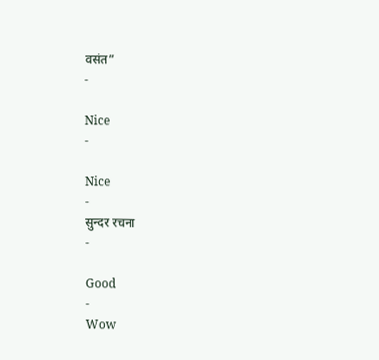वसंत”
-

Nice
-

Nice
-
सुन्दर रचना
-

Good
-
Wow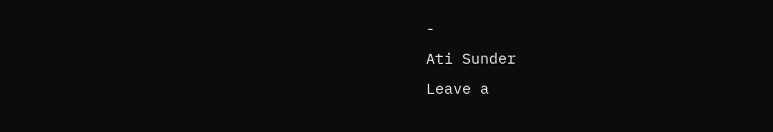-
Ati Sunder
Leave a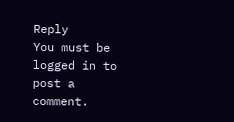Reply
You must be logged in to post a comment.